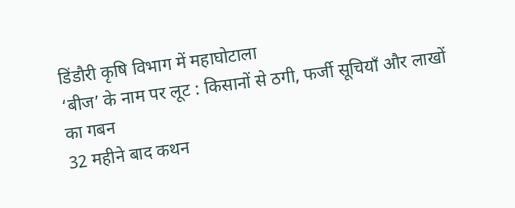डिंडौरी कृषि विभाग में महाघोटाला
‘बीज’ के नाम पर लूट : किसानों से ठगी, फर्जी सूचियाँ और लाखों का गबन
32 महीने बाद कथन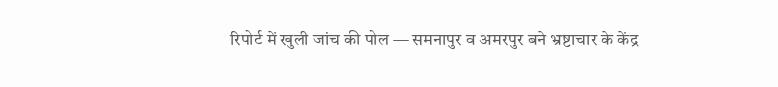रिपोर्ट में खुली जांच की पोल — समनापुर व अमरपुर बने भ्रष्टाचार के केंद्र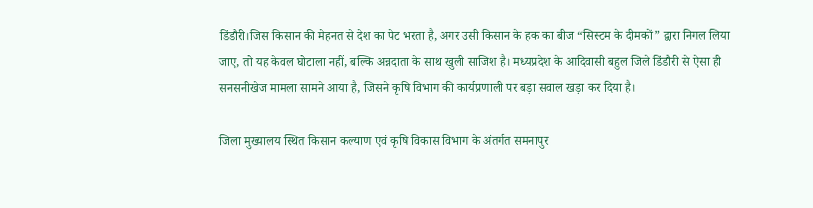डिंडौरी।जिस किसान की मेहनत से देश का पेट भरता है, अगर उसी किसान के हक का बीज “सिस्टम के दीमकों” द्वारा निगल लिया जाए, तो यह केवल घोटाला नहीं, बल्कि अन्नदाता के साथ खुली साजिश है। मध्यप्रदेश के आदिवासी बहुल जिले डिंडौरी से ऐसा ही सनसनीखेज मामला सामने आया है, जिसने कृषि विभाग की कार्यप्रणाली पर बड़ा सवाल खड़ा कर दिया है।

जिला मुख्यालय स्थित किसान कल्याण एवं कृषि विकास विभाग के अंतर्गत समनापुर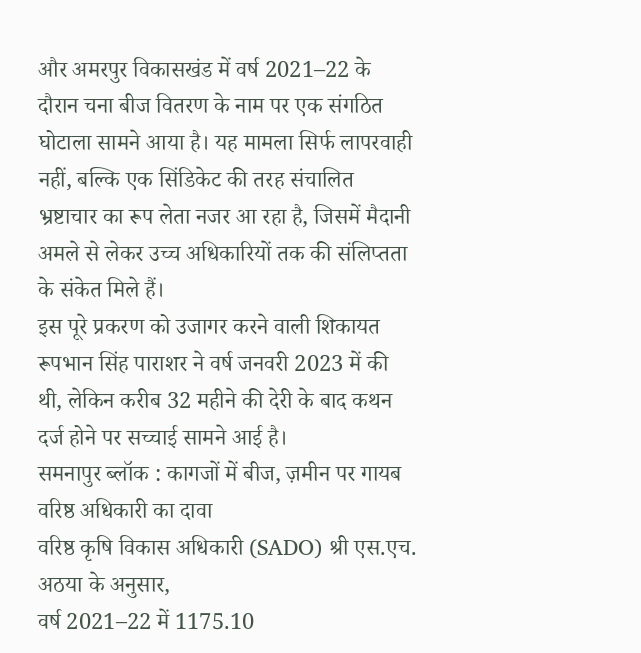और अमरपुर विकासखंड में वर्ष 2021–22 के दौरान चना बीज वितरण के नाम पर एक संगठित घोटाला सामने आया है। यह मामला सिर्फ लापरवाही नहीं, बल्कि एक सिंडिकेट की तरह संचालित भ्रष्टाचार का रूप लेता नजर आ रहा है, जिसमें मैदानी अमले से लेकर उच्च अधिकारियों तक की संलिप्तता के संकेत मिले हैं।
इस पूरे प्रकरण को उजागर करने वाली शिकायत रूपभान सिंह पाराशर ने वर्ष जनवरी 2023 में की थी, लेकिन करीब 32 महीने की देरी के बाद कथन दर्ज होने पर सच्चाई सामने आई है।
समनापुर ब्लॉक : कागजों में बीज, ज़मीन पर गायब
वरिष्ठ अधिकारी का दावा
वरिष्ठ कृषि विकास अधिकारी (SADO) श्री एस.एच. अठया के अनुसार,
वर्ष 2021–22 में 1175.10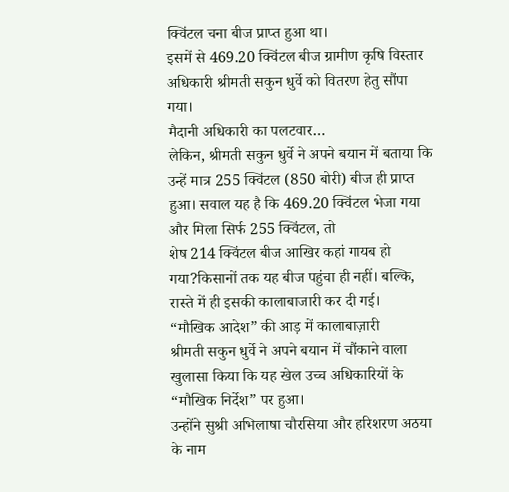क्विंटल चना बीज प्राप्त हुआ था।
इसमें से 469.20 क्विंटल बीज ग्रामीण कृषि विस्तार अधिकारी श्रीमती सकुन धुर्वे को वितरण हेतु सौंपा गया।
मैदानी अधिकारी का पलटवार…
लेकिन, श्रीमती सकुन धुर्वे ने अपने बयान में बताया कि उन्हें मात्र 255 क्विंटल (850 बोरी) बीज ही प्राप्त हुआ। सवाल यह है कि 469.20 क्विंटल भेजा गया और मिला सिर्फ 255 क्विंटल, तो
शेष 214 क्विंटल बीज आखिर कहां गायब हो गया?किसानों तक यह बीज पहुंचा ही नहीं। बल्कि, रास्ते में ही इसकी कालाबाजारी कर दी गई।
“मौखिक आदेश” की आड़ में कालाबाज़ारी
श्रीमती सकुन धुर्वे ने अपने बयान में चौंकाने वाला खुलासा किया कि यह खेल उच्च अधिकारियों के “मौखिक निर्देश” पर हुआ।
उन्होंने सुश्री अभिलाषा चौरसिया और हरिशरण अठया के नाम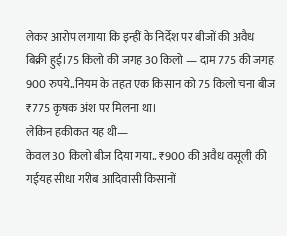लेकर आरोप लगाया कि इन्हीं के निर्देश पर बीजों की अवैध बिक्री हुई।75 किलो की जगह 30 किलो — दाम 775 की जगह 900 रुपये..नियम के तहत एक किसान को 75 किलो चना बीज ₹775 कृषक अंश पर मिलना था।
लेकिन हकीकत यह थी—
केवल 30 किलो बीज दिया गया.. ₹900 की अवैध वसूली की गईयह सीधा गरीब आदिवासी किसानों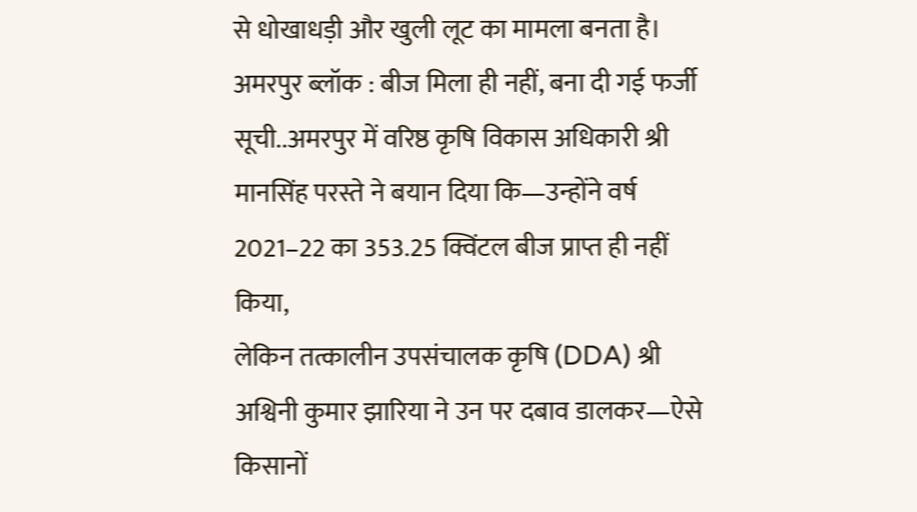से धोखाधड़ी और खुली लूट का मामला बनता है।
अमरपुर ब्लॉक : बीज मिला ही नहीं, बना दी गई फर्जी सूची..अमरपुर में वरिष्ठ कृषि विकास अधिकारी श्री मानसिंह परस्ते ने बयान दिया कि—उन्होंने वर्ष 2021–22 का 353.25 क्विंटल बीज प्राप्त ही नहीं किया,
लेकिन तत्कालीन उपसंचालक कृषि (DDA) श्री अश्विनी कुमार झारिया ने उन पर दबाव डालकर—ऐसे किसानों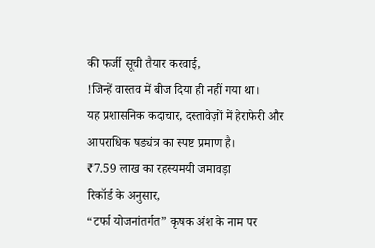की फर्जी सूची तैयार करवाई,
!जिन्हें वास्तव में बीज दिया ही नहीं गया था।
यह प्रशासनिक कदाचार, दस्तावेज़ों में हेराफेरी और आपराधिक षड्यंत्र का स्पष्ट प्रमाण है।
₹7.59 लाख का रहस्यमयी जमावड़ा
रिकॉर्ड के अनुसार,
“टर्फा योजनांतर्गत” कृषक अंश के नाम पर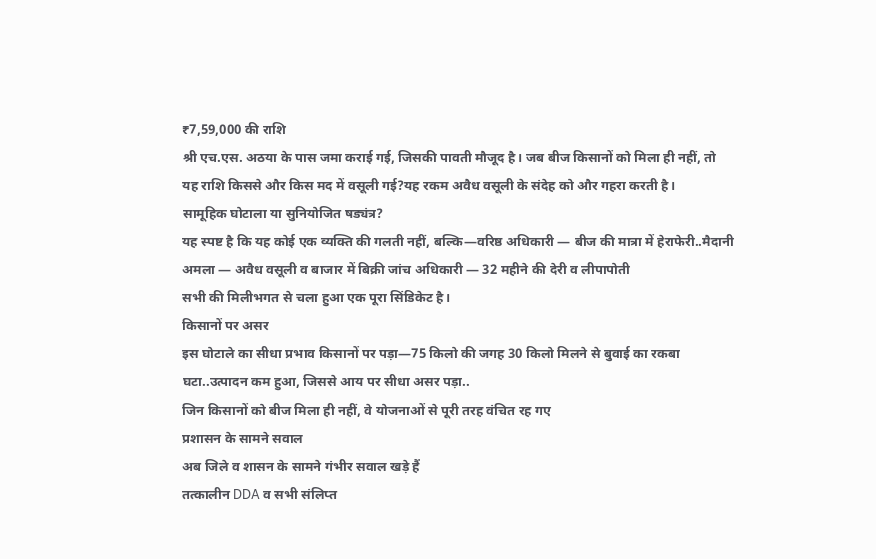₹7,59,000 की राशि
श्री एच.एस. अठया के पास जमा कराई गई, जिसकी पावती मौजूद है। जब बीज किसानों को मिला ही नहीं, तो यह राशि किससे और किस मद में वसूली गई?यह रकम अवैध वसूली के संदेह को और गहरा करती है।
सामूहिक घोटाला या सुनियोजित षड्यंत्र?
यह स्पष्ट है कि यह कोई एक व्यक्ति की गलती नहीं, बल्कि—वरिष्ठ अधिकारी — बीज की मात्रा में हेराफेरी..मैदानी अमला — अवैध वसूली व बाजार में बिक्री जांच अधिकारी — 32 महीने की देरी व लीपापोती
सभी की मिलीभगत से चला हुआ एक पूरा सिंडिकेट है।
किसानों पर असर
इस घोटाले का सीधा प्रभाव किसानों पर पड़ा—75 किलो की जगह 30 किलो मिलने से बुवाई का रकबा घटा..उत्पादन कम हुआ, जिससे आय पर सीधा असर पड़ा..
जिन किसानों को बीज मिला ही नहीं, वे योजनाओं से पूरी तरह वंचित रह गए
प्रशासन के सामने सवाल
अब जिले व शासन के सामने गंभीर सवाल खड़े हैं
तत्कालीन DDA व सभी संलिप्त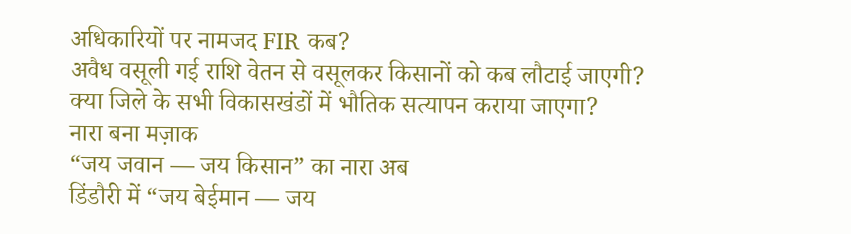अधिकारियों पर नामजद FIR कब?
अवैध वसूली गई राशि वेतन से वसूलकर किसानों को कब लौटाई जाएगी?
क्या जिले के सभी विकासखंडों में भौतिक सत्यापन कराया जाएगा?
नारा बना मज़ाक
“जय जवान — जय किसान” का नारा अब
डिंडौरी में “जय बेईमान — जय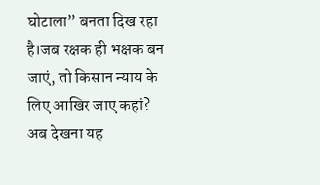घोटाला” बनता दिख रहा है।जब रक्षक ही भक्षक बन जाएं, तो किसान न्याय के लिए आखिर जाए कहां?
अब देखना यह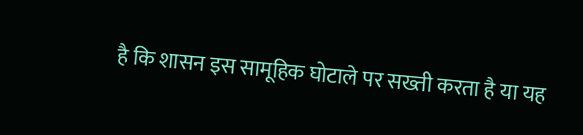है कि शासन इस सामूहिक घोटाले पर सख्ती करता है या यह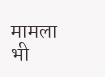मामला भी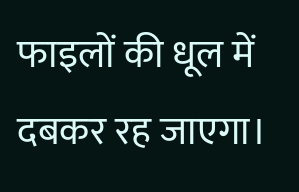फाइलों की धूल में दबकर रह जाएगा।